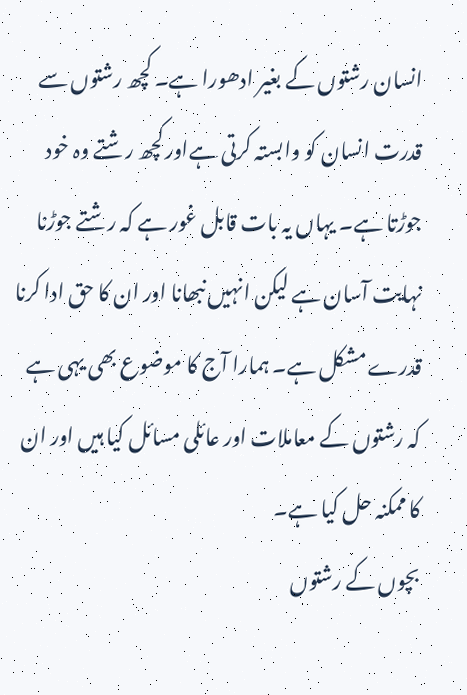انسان رشتوں کے بغیر ادھورا ہے۔ کچھ رشتوں سے قدرت انسان کو وابستہ کرتی ہےاور کچھ رشتے وہ خود جوڑتا ہے۔ یہاں یہ بات قابل غور ہے کہ رشتے جوڑنا نہایت آسان ہے لیکن انہیں نبھانا اور ان کا حق ادا کرنا قدرے مشکل ہے۔ ہمارا آج کا موضوع بھی یہی ہے کہ رشتوں کے معاملات اور عائلی مسائل کیا ہیں اور ان کا ممکنہ حل کیا ہے۔
بچوں کے رشتوں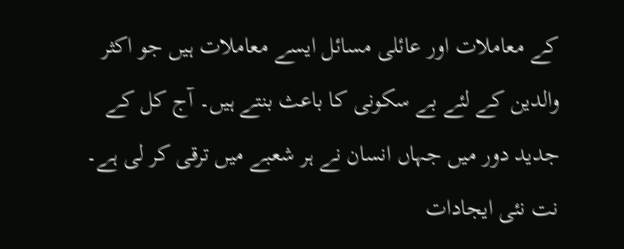کے معاملات اور عائلی مسائل ایسے معاملات ہیں جو اکثر والدین کے لئے بے سکونی کا باعث بنتے ہیں۔ آج کل کے جدید دور میں جہاں انسان نے ہر شعبے میں ترقی کر لی ہے۔ نت نئی ایجادات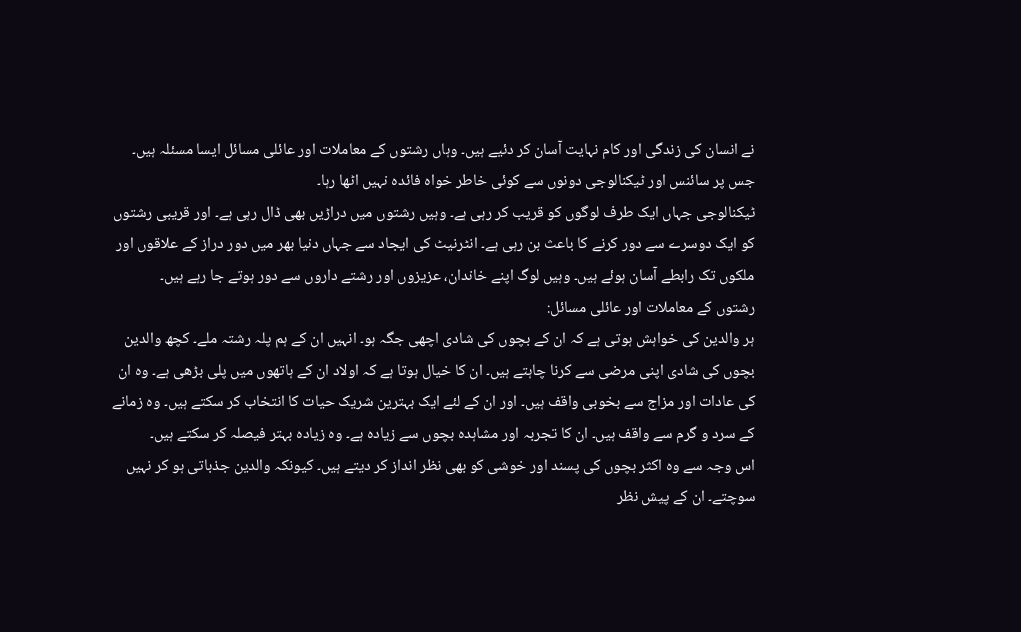نے انسان کی زندگی اور کام نہایت آسان کر دئیے ہیں۔ وہاں رشتوں کے معاملات اور عائلی مسائل ایسا مسئلہ ہیں۔ جس پر سائنس اور ٹیکنالوجی دونوں سے کوئی خاطر خواہ فائدہ نہیں اٹھا رہا۔
ٹیکنالوجی جہاں ایک طرف لوگوں کو قریب کر رہی ہے۔ وہیں رشتوں میں دراڑیں بھی ڈال رہی ہے۔ اور قریبی رشتوں کو ایک دوسرے سے دور کرنے کا باعث بن رہی ہے۔ انٹرنیٹ کی ایجاد سے جہاں دنیا بھر میں دور دراز کے علاقوں اور ملکوں تک رابطے آسان ہوئے ہیں۔ وہیں لوگ اپنے خاندان، عزیزوں اور رشتے داروں سے دور ہوتے جا رہے ہیں۔
رشتوں کے معاملات اور عائلی مسائل:
ہر والدین کی خواہش ہوتی ہے کہ ان کے بچوں کی شادی اچھی جگہ ہو۔ انہیں ان کے ہم پلہ رشتہ ملے۔ کچھ والدین بچوں کی شادی اپنی مرضی سے کرنا چاہتے ہیں۔ ان کا خیال ہوتا ہے کہ اولاد ان کے ہاتھوں میں پلی بڑھی ہے۔ وہ ان کی عادات اور مزاج سے بخوبی واقف ہیں۔ اور ان کے لئے ایک بہترین شریک حیات کا انتخاب کر سکتے ہیں۔ وہ زمانے کے سرد و گرم سے واقف ہیں۔ ان کا تجربہ اور مشاہدہ بچوں سے زیادہ ہے۔ وہ زیادہ بہتر فیصلہ کر سکتے ہیں۔
اس وجہ سے وہ اکثر بچوں کی پسند اور خوشی کو بھی نظر انداز کر دیتے ہیں۔ کیونکہ والدین جذباتی ہو کر نہیں سوچتے۔ ان کے پیش نظر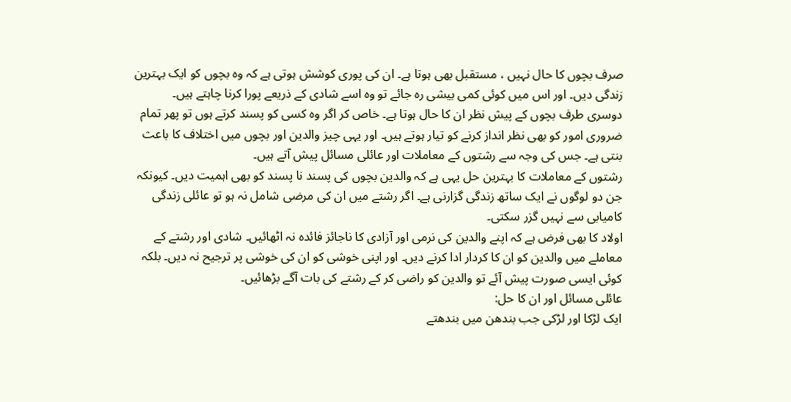صرف بچوں کا حال نہیں ، مستقبل بھی ہوتا ہے۔ ان کی پوری کوشش ہوتی ہے کہ وہ بچوں کو ایک بہترین زندگی دیں۔ اور اس میں کوئی کمی بیشی رہ جائے تو وہ اسے شادی کے ذریعے پورا کرنا چاہتے ہیں۔
دوسری طرف بچوں کے پیش نظر ان کا حال ہوتا ہے۔ خاص کر اگر وہ کسی کو پسند کرتے ہوں تو پھر تمام ضروری امور کو بھی نظر انداز کرنے کو تیار ہوتے ہیں۔ اور یہی چیز والدین اور بچوں میں اختلاف کا باعث بنتی ہے۔ جس کی وجہ سے رشتوں کے معاملات اور عائلی مسائل پیش آتے ہیں۔
رشتوں کے معاملات کا بہترین حل یہی ہے کہ والدین بچوں کی پسند نا پسند کو بھی اہمیت دیں۔ کیونکہ جن دو لوگوں نے ایک ساتھ زندگی گزارنی ہے۔ اگر رشتے میں ان کی مرضی شامل نہ ہو تو عائلی زندگی کامیابی سے نہیں گزر سکتی۔
اولاد کا بھی فرض ہے کہ اپنے والدین کی نرمی اور آزادی کا ناجائز فائدہ نہ اٹھائیں۔ شادی اور رشتے کے معاملے میں والدین کو ان کا کردار ادا کرنے دیں۔ اور اپنی خوشی کو ان کی خوشی پر ترجیح نہ دیں۔ بلکہ کوئی ایسی صورت پیش آئے تو والدین کو راضی کر کے رشتے کی بات آگے بڑھائیں۔
عائلی مسائل اور ان کا حل:
ایک لڑکا اور لڑکی جب بندھن میں بندھتے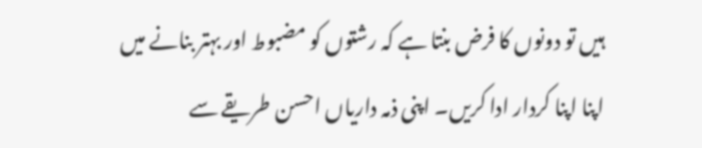ہیں تو دونوں کا فرض بنتا ہے کہ رشتوں کو مضبوط اور بہتر بنانے میں اپنا اپنا کردار ادا کریں۔ اپنی ذمہ داریاں احسن طریقے سے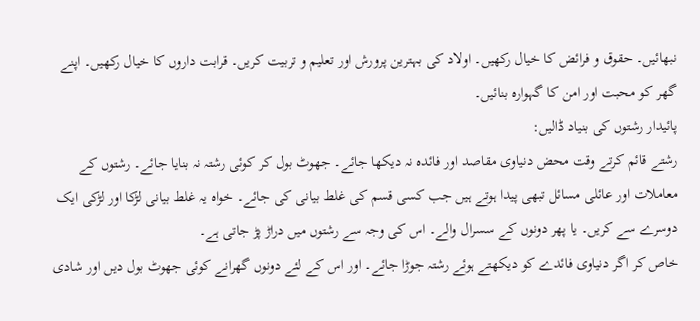نبھائیں۔ حقوق و فرائض کا خیال رکھیں۔ اولاد کی بہترین پرورش اور تعلیم و تربیت کریں۔ قرابت داروں کا خیال رکھیں۔ اپنے گھر کو محبت اور امن کا گہوارہ بنائیں۔
پائیدار رشتوں کی بنیاد ڈالیں:
رشتے قائم کرتے وقت محض دنیاوی مقاصد اور فائدہ نہ دیکھا جائے۔ جھوٹ بول کر کوئی رشتہ نہ بنایا جائے۔ رشتوں کے معاملات اور عائلی مسائل تبھی پیدا ہوتے ہیں جب کسی قسم کی غلط بیانی کی جائے۔ خواہ یہ غلط بیانی لڑکا اور لڑکی ایک دوسرے سے کریں۔ یا پھر دونوں کے سسرال والے۔ اس کی وجہ سے رشتوں میں دراڑ پڑ جاتی ہے۔
خاص کر اگر دنیاوی فائدے کو دیکھتے ہوئے رشتہ جوڑا جائے۔ اور اس کے لئے دونوں گھرانے کوئی جھوٹ بول دیں اور شادی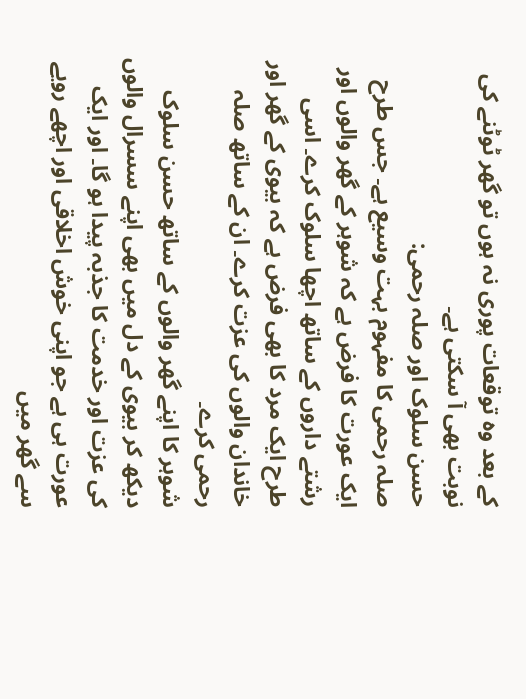کے بعد وہ توقعات پوری نہ ہوں تو گھر ٹوٹنے کی نوبت بھی آ سکتی ہے۔
حسن سلوک اور صلہ رحمی:
صلہ رحمی کا مفہوم بہت وسیع ہے۔ جس طرح ایک عورت کا فرض ہے کہ شوہر کے گھر والوں اور رشتے داروں کے ساتھ اچھا سلوک کرے۔ اسی طرح ایک مرد کا بھی فرض ہے کہ بیوی کے گھر اور خاندان والوں کی عزت کرے۔ ان کے ساتھ صلہ رحمی کرے۔
شوہر کا اپنے گھر والوں کے ساتھ حسن سلوک دیکھ کر بیوی کے دل میں بھی اپنے سسرال والوں کی عزت اور خدمت کا جذبہ پیدا ہو گا۔ اور ایک عورت ہی ہے جو اپنی خوش اخلاقی اور اچھے رویے سے گھر میں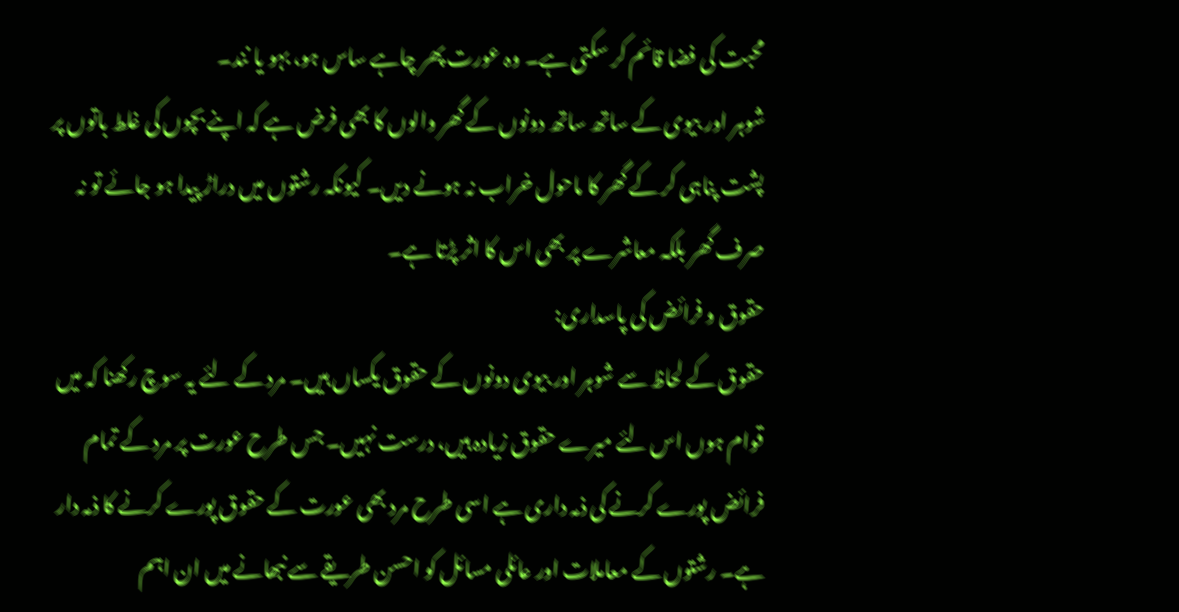محبت کی فضا قائم کر سکتی ہے۔ وہ عورت پھر چاہے ساس ہو، بہو یا نند۔
شوہر اور بیوی کے ساتھ ساتھ دونوں کے گھر والوں کا بھی فرض ہے کہ اپنے بچوں کی غلط باتوں پر پشت پناہی کر کے گھر کا ماحول خراب نہ ہونے دیں۔ کیونکہ رشتوں میں دراڑ پیدا ہو جائے تو نہ صرف گھر بلکہ معاشرے پر بھی اس کا اثر پڑتا ہے۔
حقوق و فرائض کی پاسداری:
حقوق کے لحاظ سے شوہر اور بیوی دونوں کے حقوق یکساں ہیں۔ مرد کے لئے یہ سوچ رکھنا کہ میں قوام ہوں اس لئے میرے حقوق زیادہ ہیں، درست نہیں۔ جس طرح عورت پر مرد کے تمام فرائض پورے کرنے کی ذمہ داری ہے اسی طرح مرد بھی عورت کے حقوق پورے کرنے کا ذمہ دار ہے۔ رشتوں کے معاملات اور عائلی مسائل کو احسن طریقے سے نبھانے میں ان اہم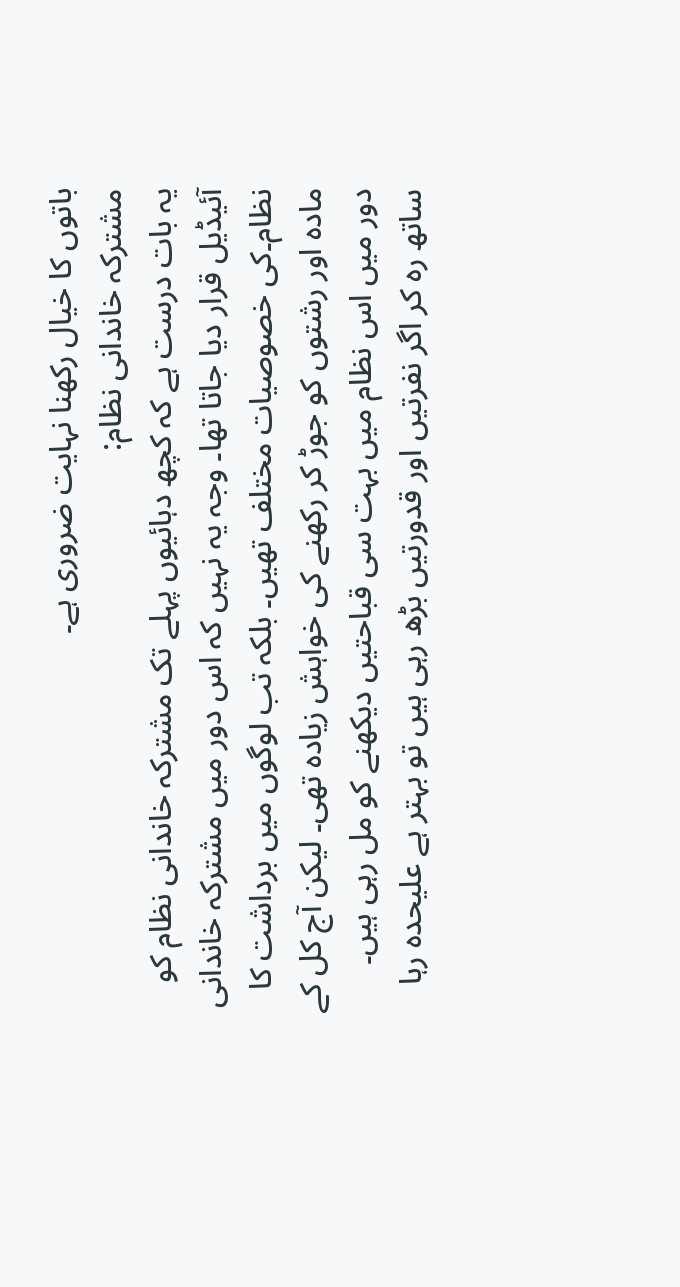باتوں کا خیال رکھنا نہایت ضروری ہے۔
مشترکہ خاندانی نظام:
یہ بات درست ہے کہ کچھ دہائیوں پہلے تک مشترکہ خاندانی نظام کو آئیڈیل قرار دیا جاتا تھا۔ وجہ یہ نہیں کہ اس دور میں مشترکہ خاندانی نظام۔کی خصوصیات مختلف تھیں۔ بلکہ تب لوگوں میں برداشت کا مادہ اور رشتوں کو جوڑ کر رکھنے کی خواہش زیادہ تھی۔ لیکن آج کل کے دور میں اس نظام میں بہت سی قباحتیں دیکھنے کو مل رہی ہیں۔ ساتھ رہ کر اگر نفرتیں اور قدورتیں بڑھ رہی ہیں تو بہتر ہے علیحدہ رہا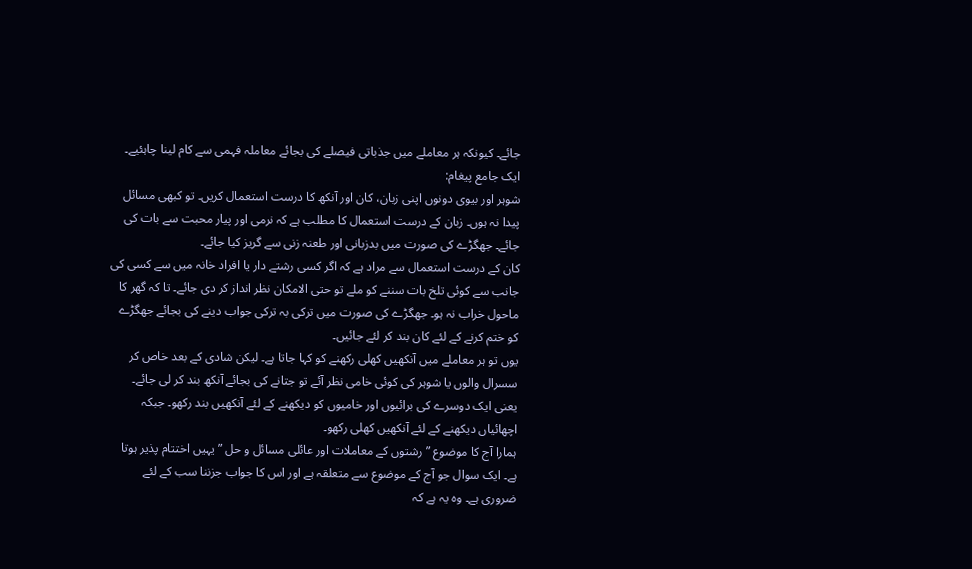جائے۔ کیونکہ ہر معاملے میں جذباتی فیصلے کی بجائے معاملہ فہمی سے کام لینا چاہئیے۔
ایک جامع پیغام:
شوہر اور بیوی دونوں اپنی زبان، کان اور آنکھ کا درست استعمال کریں۔ تو کبھی مسائل پیدا نہ ہوں۔ زبان کے درست استعمال کا مطلب ہے کہ نرمی اور پیار محبت سے بات کی جائے۔ جھگڑے کی صورت میں بدزبانی اور طعنہ زنی سے گریز کیا جائے۔
کان کے درست استعمال سے مراد ہے کہ اگر کسی رشتے دار یا افراد خانہ میں سے کسی کی جانب سے کوئی تلخ بات سننے کو ملے تو حتی الامکان نظر انداز کر دی جائے۔ تا کہ گھر کا ماحول خراب نہ ہو۔ جھگڑے کی صورت میں ترکی بہ ترکی جواب دینے کی بجائے جھگڑے کو ختم کرنے کے لئے کان بند کر لئے جائیں۔
یوں تو ہر معاملے میں آنکھیں کھلی رکھنے کو کہا جاتا ہے۔ لیکن شادی کے بعد خاص کر سسرال والوں یا شوہر کی کوئی خامی نظر آئے تو جتانے کی بجائے آنکھ بند کر لی جائے۔ یعنی ایک دوسرے کی برائیوں اور خامیوں کو دیکھنے کے لئے آنکھیں بند رکھو۔ جبکہ اچھائیاں دیکھنے کے لئے آنکھیں کھلی رکھو۔
ہمارا آج کا موضوع ” رشتوں کے معاملات اور عائلی مسائل و حل ” یہیں اختتام پذیر ہوتا ہے۔ ایک سوال جو آج کے موضوع سے متعلقہ ہے اور اس کا جواب جزننا سب کے لئے ضروری ہے۔ وہ یہ ہے کہ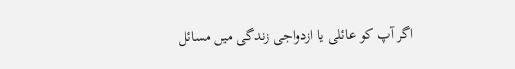اگر آپ کو عائلی یا ازدواجی زندگی میں مسائل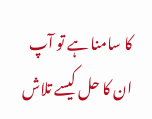کا سامنا ہے تو آپ ان کا حل کیسے تلاش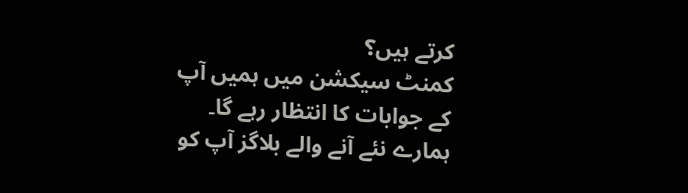کرتے ہیں؟
کمنٹ سیکشن میں ہمیں آپ کے جوابات کا انتظار رہے گا۔ ہمارے نئے آنے والے بلاگز آپ کو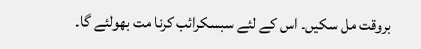بروقت مل سکیں۔ اس کے لئے سبسکرائب کرنا مت بھولئے گا۔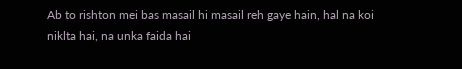Ab to rishton mei bas masail hi masail reh gaye hain, hal na koi niklta hai, na unka faida hai